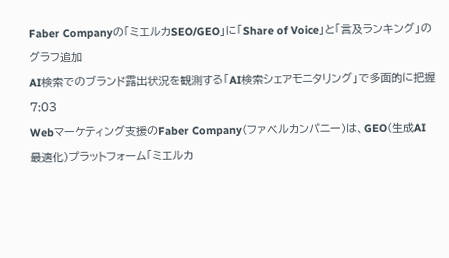Faber Companyの「ミエルカSEO/GEO」に「Share of Voice」と「言及ランキング」のグラフ追加
AI検索でのブランド露出状況を観測する「AI検索シェアモニタリング」で多面的に把握
7:03
Webマーケティング支援のFaber Company(ファベルカンパニー)は、GEO(生成AI最適化)プラットフォーム「ミエルカ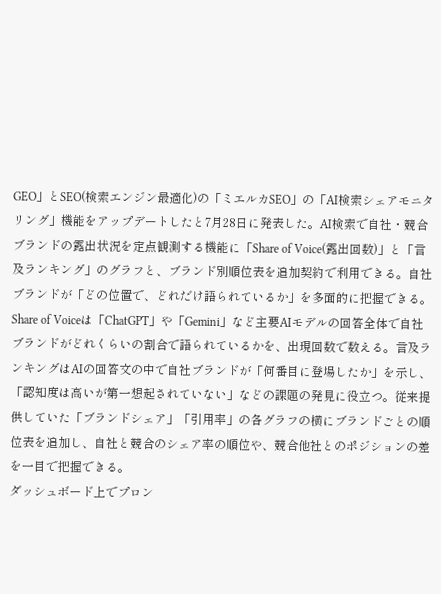GEO」とSEO(検索エンジン最適化)の「ミエルカSEO」の「AI検索シェアモニタリング」機能をアップデートしたと7月28日に発表した。AI検索で自社・競合ブランドの露出状況を定点観測する機能に「Share of Voice(露出回数)」と「言及ランキング」のグラフと、ブランド別順位表を追加契約で利用できる。自社ブランドが「どの位置で、どれだけ語られているか」を多面的に把握できる。
Share of Voiceは「ChatGPT」や「Gemini」など主要AIモデルの回答全体で自社ブランドがどれくらいの割合で語られているかを、出現回数で数える。言及ランキングはAIの回答文の中で自社ブランドが「何番目に登場したか」を示し、「認知度は高いが第一想起されていない」などの課題の発見に役立つ。従来提供していた「ブランドシェア」「引用率」の各グラフの横にブランドごとの順位表を追加し、自社と競合のシェア率の順位や、競合他社とのポジションの差を一目で把握できる。
ダッシュボード上でプロン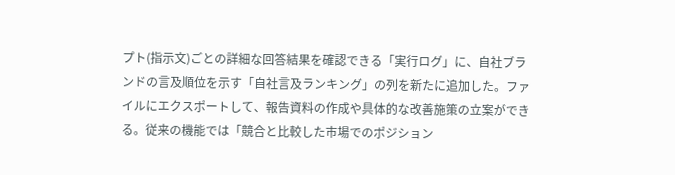プト(指示文)ごとの詳細な回答結果を確認できる「実行ログ」に、自社ブランドの言及順位を示す「自社言及ランキング」の列を新たに追加した。ファイルにエクスポートして、報告資料の作成や具体的な改善施策の立案ができる。従来の機能では「競合と比較した市場でのポジション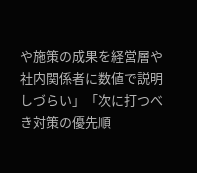や施策の成果を経営層や社内関係者に数値で説明しづらい」「次に打つべき対策の優先順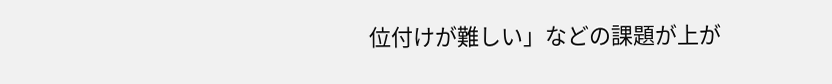位付けが難しい」などの課題が上が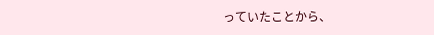っていたことから、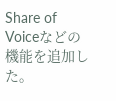Share of Voiceなどの機能を追加した。